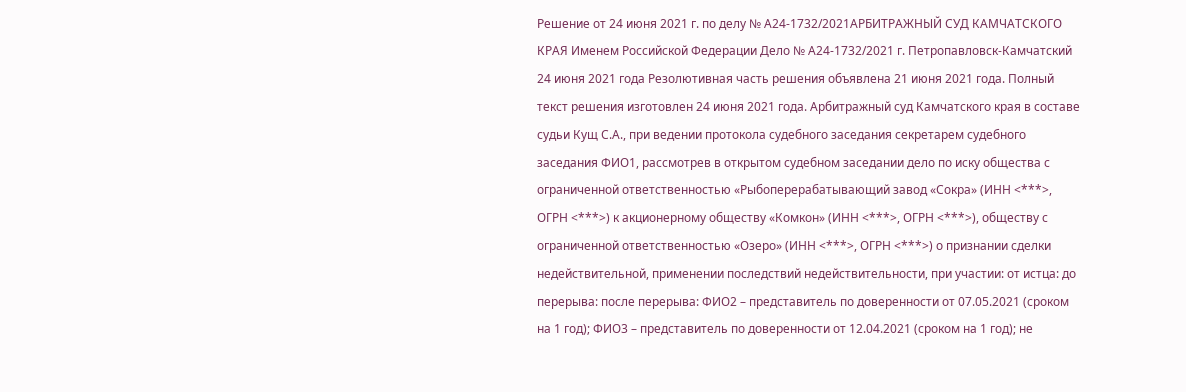Решение от 24 июня 2021 г. по делу № А24-1732/2021АРБИТРАЖНЫЙ СУД КАМЧАТСКОГО КРАЯ Именем Российской Федерации Дело № А24-1732/2021 г. Петропавловск-Камчатский 24 июня 2021 года Резолютивная часть решения объявлена 21 июня 2021 года. Полный текст решения изготовлен 24 июня 2021 года. Арбитражный суд Камчатского края в составе судьи Кущ С.А., при ведении протокола судебного заседания секретарем судебного заседания ФИО1, рассмотрев в открытом судебном заседании дело по иску общества с ограниченной ответственностью «Рыбоперерабатывающий завод «Сокра» (ИНН <***>, ОГРН <***>) к акционерному обществу «Комкон» (ИНН <***>, ОГРН <***>), обществу с ограниченной ответственностью «Озеро» (ИНН <***>, ОГРН <***>) о признании сделки недействительной, применении последствий недействительности, при участии: от истца: до перерыва: после перерыва: ФИО2 – представитель по доверенности от 07.05.2021 (сроком на 1 год); ФИО3 – представитель по доверенности от 12.04.2021 (сроком на 1 год); не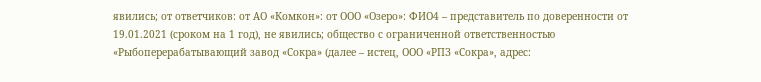явились; от ответчиков: от АО «Комкон»: от ООО «Озеро»: ФИО4 – представитель по доверенности от 19.01.2021 (сроком на 1 год), не явились; общество с ограниченной ответственностью «Рыбоперерабатывающий завод «Сокра» (далее – истец, ООО «РПЗ «Сокра», адрес: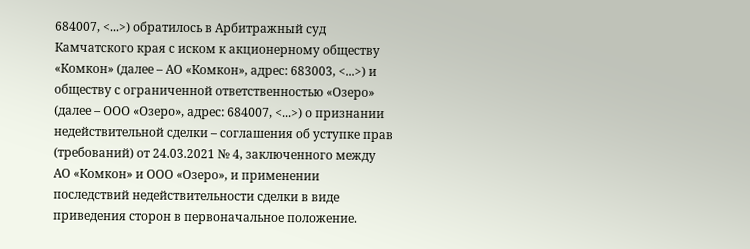684007, <...>) обратилось в Арбитражный суд Камчатского края с иском к акционерному обществу «Комкон» (далее – АО «Комкон», адрес: 683003, <...>) и обществу с ограниченной ответственностью «Озеро» (далее – ООО «Озеро», адрес: 684007, <...>) о признании недействительной сделки – соглашения об уступке прав (требований) от 24.03.2021 № 4, заключенного между АО «Комкон» и ООО «Озеро», и применении последствий недействительности сделки в виде приведения сторон в первоначальное положение.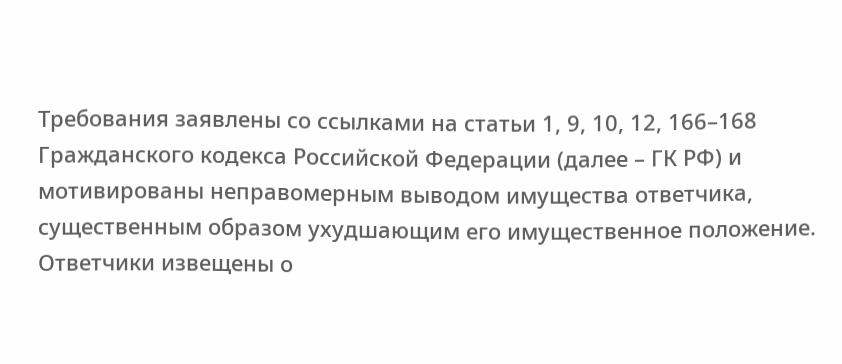Требования заявлены со ссылками на статьи 1, 9, 10, 12, 166–168 Гражданского кодекса Российской Федерации (далее – ГК РФ) и мотивированы неправомерным выводом имущества ответчика, существенным образом ухудшающим его имущественное положение. Ответчики извещены о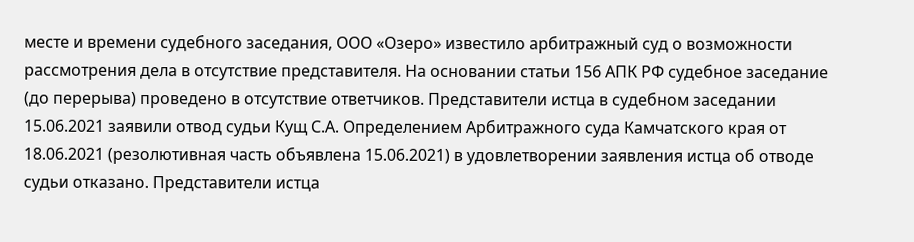месте и времени судебного заседания, ООО «Озеро» известило арбитражный суд о возможности рассмотрения дела в отсутствие представителя. На основании статьи 156 АПК РФ судебное заседание (до перерыва) проведено в отсутствие ответчиков. Представители истца в судебном заседании 15.06.2021 заявили отвод судьи Кущ С.А. Определением Арбитражного суда Камчатского края от 18.06.2021 (резолютивная часть объявлена 15.06.2021) в удовлетворении заявления истца об отводе судьи отказано. Представители истца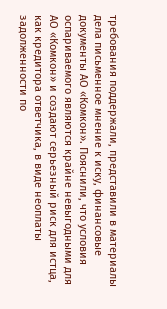требования поддержали, представили в материалы дела письменное мнение к иску, финансовые документы АО «Комкон». Пояснили, что условия оспариваемого являются крайне невыгодными для АО «Комкон» и создают серьезный риск для истца, как кредитора ответчика, в виде неоплаты задолженности по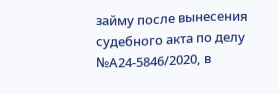займу после вынесения судебного акта по делу №А24-5846/2020, в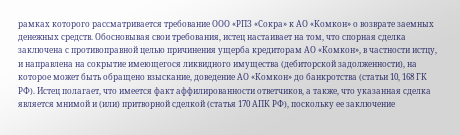рамках которого рассматривается требование ООО «РПЗ «Сокра» к АО «Комкон» о возврате заемных денежных средств. Обосновывая свои требования, истец настаивает на том, что спорная сделка заключена с противоправной целью причинения ущерба кредиторам АО «Комкон», в частности истцу, и направлена на сокрытие имеющегося ликвидного имущества (дебиторской задолженности), на которое может быть обращено взыскание, доведение АО «Комкон» до банкротства (статьи 10, 168 ГК РФ). Истец полагает, что имеется факт аффилированности ответчиков, а также, что указанная сделка является мнимой и (или) притворной сделкой (статья 170 АПК РФ), поскольку ее заключение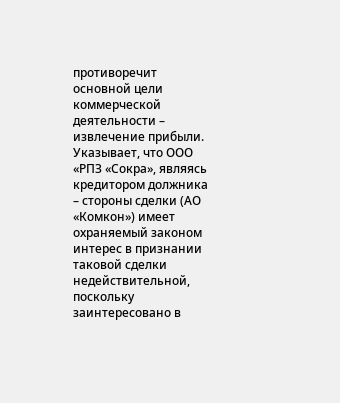противоречит основной цели коммерческой деятельности – извлечение прибыли. Указывает, что ООО «РПЗ «Сокра», являясь кредитором должника – стороны сделки (АО «Комкон») имеет охраняемый законом интерес в признании таковой сделки недействительной, поскольку заинтересовано в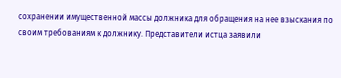сохранении имущественной массы должника для обращения на нее взыскания по своим требованиям к должнику. Представители истца заявили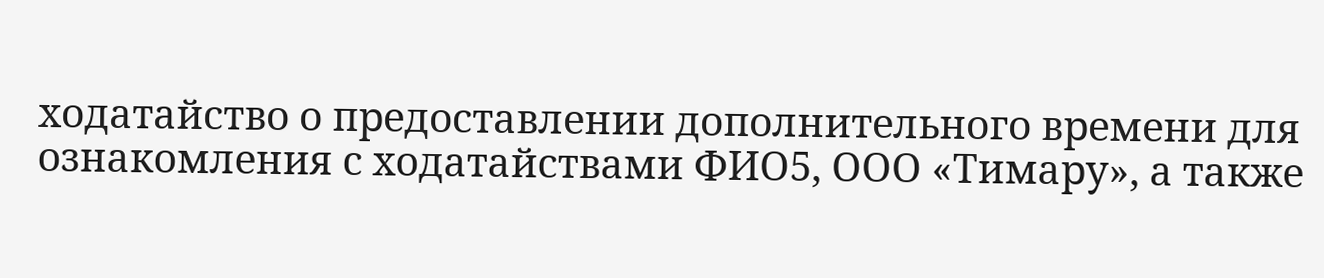ходатайство о предоставлении дополнительного времени для ознакомления с ходатайствами ФИО5, ООО «Тимару», а также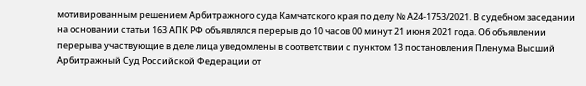мотивированным решением Арбитражного суда Камчатского края по делу № А24-1753/2021. В судебном заседании на основании статьи 163 АПК РФ объявлялся перерыв до 10 часов 00 минут 21 июня 2021 года. Об объявлении перерыва участвующие в деле лица уведомлены в соответствии с пунктом 13 постановления Пленума Высший Арбитражный Суд Российской Федерации от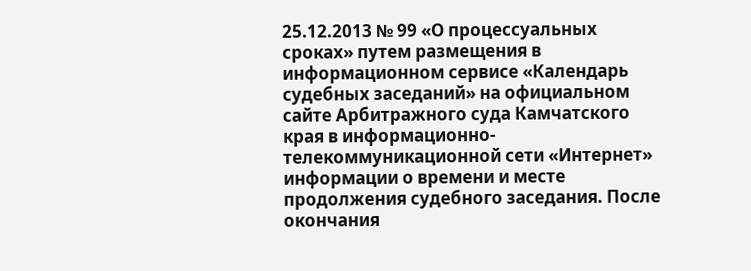25.12.2013 № 99 «О процессуальных сроках» путем размещения в информационном сервисе «Календарь судебных заседаний» на официальном сайте Арбитражного суда Камчатского края в информационно-телекоммуникационной сети «Интернет» информации о времени и месте продолжения судебного заседания. После окончания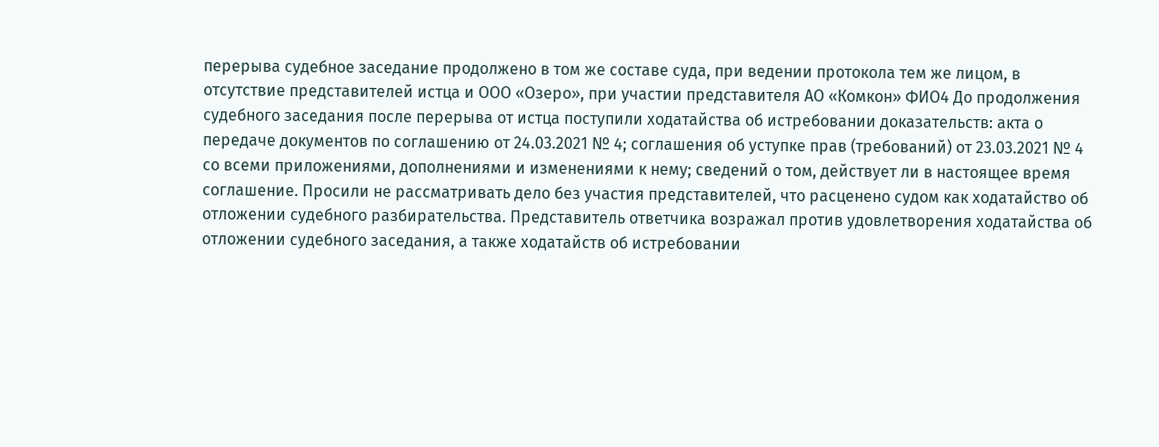перерыва судебное заседание продолжено в том же составе суда, при ведении протокола тем же лицом, в отсутствие представителей истца и ООО «Озеро», при участии представителя АО «Комкон» ФИО4 До продолжения судебного заседания после перерыва от истца поступили ходатайства об истребовании доказательств: акта о передаче документов по соглашению от 24.03.2021 № 4; соглашения об уступке прав (требований) от 23.03.2021 № 4 со всеми приложениями, дополнениями и изменениями к нему; сведений о том, действует ли в настоящее время соглашение. Просили не рассматривать дело без участия представителей, что расценено судом как ходатайство об отложении судебного разбирательства. Представитель ответчика возражал против удовлетворения ходатайства об отложении судебного заседания, а также ходатайств об истребовании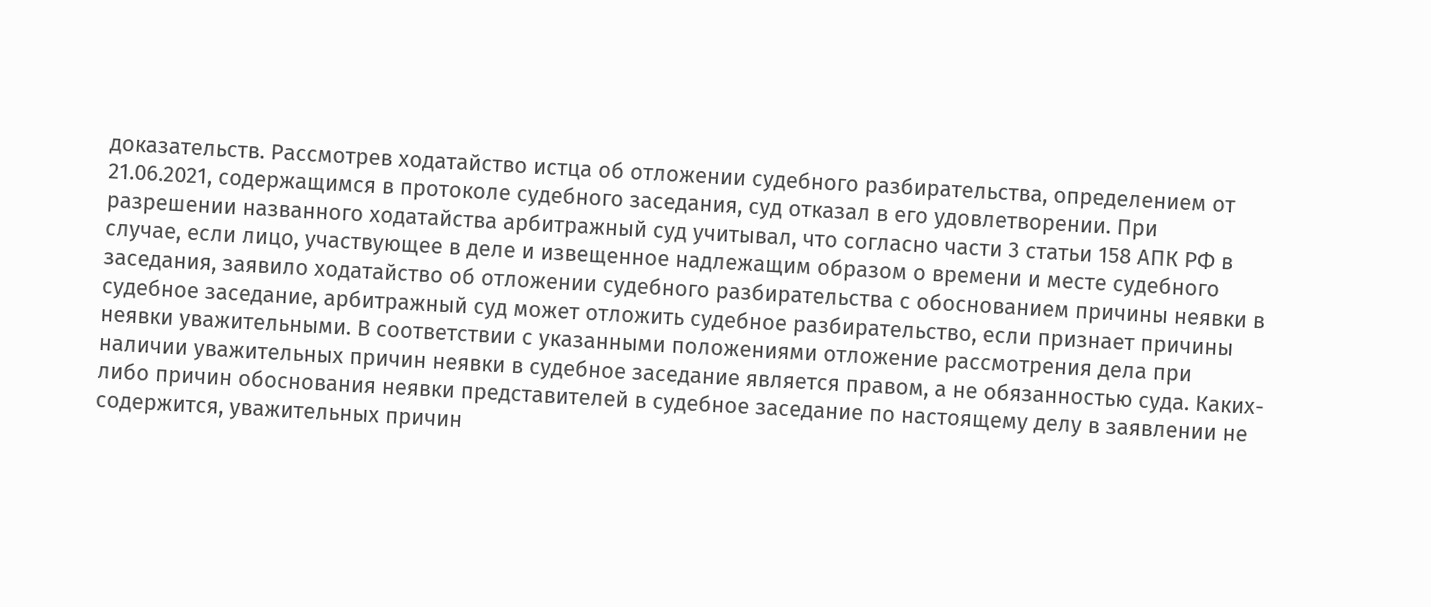доказательств. Рассмотрев ходатайство истца об отложении судебного разбирательства, определением от 21.06.2021, содержащимся в протоколе судебного заседания, суд отказал в его удовлетворении. При разрешении названного ходатайства арбитражный суд учитывал, что согласно части 3 статьи 158 АПК РФ в случае, если лицо, участвующее в деле и извещенное надлежащим образом о времени и месте судебного заседания, заявило ходатайство об отложении судебного разбирательства с обоснованием причины неявки в судебное заседание, арбитражный суд может отложить судебное разбирательство, если признает причины неявки уважительными. В соответствии с указанными положениями отложение рассмотрения дела при наличии уважительных причин неявки в судебное заседание является правом, а не обязанностью суда. Каких-либо причин обоснования неявки представителей в судебное заседание по настоящему делу в заявлении не содержится, уважительных причин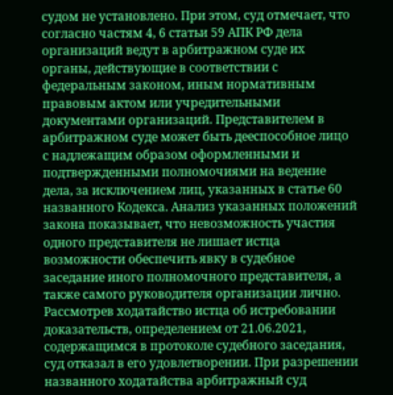судом не установлено. При этом, суд отмечает, что согласно частям 4, 6 статьи 59 АПК РФ дела организаций ведут в арбитражном суде их органы, действующие в соответствии с федеральным законом, иным нормативным правовым актом или учредительными документами организаций. Представителем в арбитражном суде может быть дееспособное лицо с надлежащим образом оформленными и подтвержденными полномочиями на ведение дела, за исключением лиц, указанных в статье 60 названного Кодекса. Анализ указанных положений закона показывает, что невозможность участия одного представителя не лишает истца возможности обеспечить явку в судебное заседание иного полномочного представителя, а также самого руководителя организации лично. Рассмотрев ходатайство истца об истребовании доказательств, определением от 21.06.2021, содержащимся в протоколе судебного заседания, суд отказал в его удовлетворении. При разрешении названного ходатайства арбитражный суд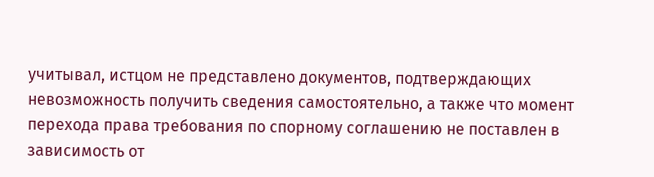учитывал, истцом не представлено документов, подтверждающих невозможность получить сведения самостоятельно, а также что момент перехода права требования по спорному соглашению не поставлен в зависимость от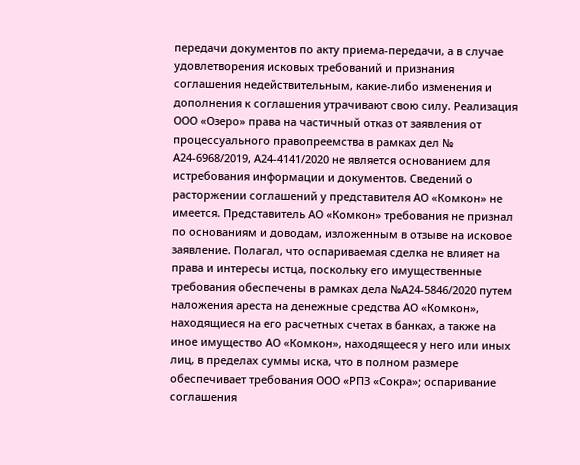передачи документов по акту приема-передачи, а в случае удовлетворения исковых требований и признания соглашения недействительным, какие-либо изменения и дополнения к соглашения утрачивают свою силу. Реализация ООО «Озеро» права на частичный отказ от заявления от процессуального правопреемства в рамках дел № А24-6968/2019, А24-4141/2020 не является основанием для истребования информации и документов. Сведений о расторжении соглашений у представителя АО «Комкон» не имеется. Представитель АО «Комкон» требования не признал по основаниям и доводам, изложенным в отзыве на исковое заявление. Полагал, что оспариваемая сделка не влияет на права и интересы истца, поскольку его имущественные требования обеспечены в рамках дела №А24-5846/2020 путем наложения ареста на денежные средства АО «Комкон», находящиеся на его расчетных счетах в банках, а также на иное имущество АО «Комкон», находящееся у него или иных лиц, в пределах суммы иска, что в полном размере обеспечивает требования ООО «РПЗ «Сокра»; оспаривание соглашения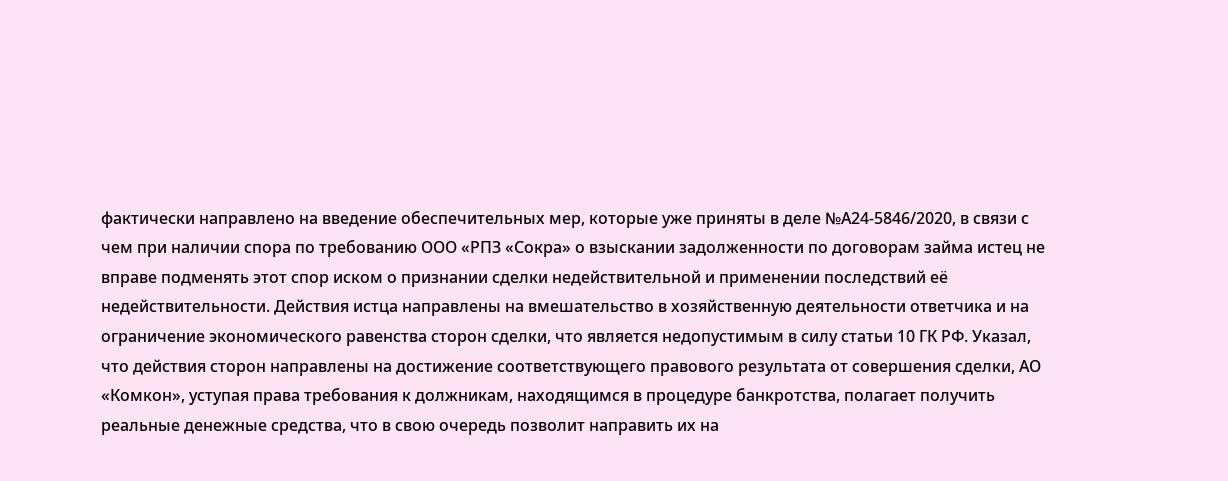фактически направлено на введение обеспечительных мер, которые уже приняты в деле №А24-5846/2020, в связи с чем при наличии спора по требованию ООО «РПЗ «Сокра» о взыскании задолженности по договорам займа истец не вправе подменять этот спор иском о признании сделки недействительной и применении последствий её недействительности. Действия истца направлены на вмешательство в хозяйственную деятельности ответчика и на ограничение экономического равенства сторон сделки, что является недопустимым в силу статьи 10 ГК РФ. Указал, что действия сторон направлены на достижение соответствующего правового результата от совершения сделки, АО «Комкон», уступая права требования к должникам, находящимся в процедуре банкротства, полагает получить реальные денежные средства, что в свою очередь позволит направить их на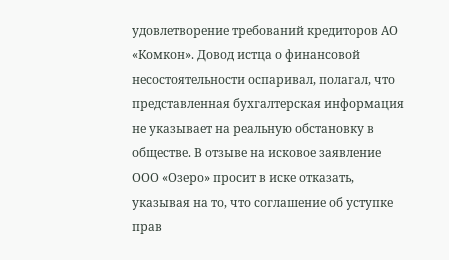удовлетворение требований кредиторов АО «Комкон». Довод истца о финансовой несостоятельности оспаривал, полагал, что представленная бухгалтерская информация не указывает на реальную обстановку в обществе. В отзыве на исковое заявление ООО «Озеро» просит в иске отказать, указывая на то, что соглашение об уступке прав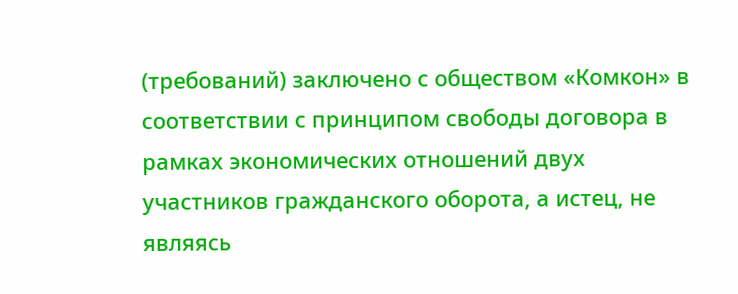(требований) заключено с обществом «Комкон» в соответствии с принципом свободы договора в рамках экономических отношений двух участников гражданского оборота, а истец, не являясь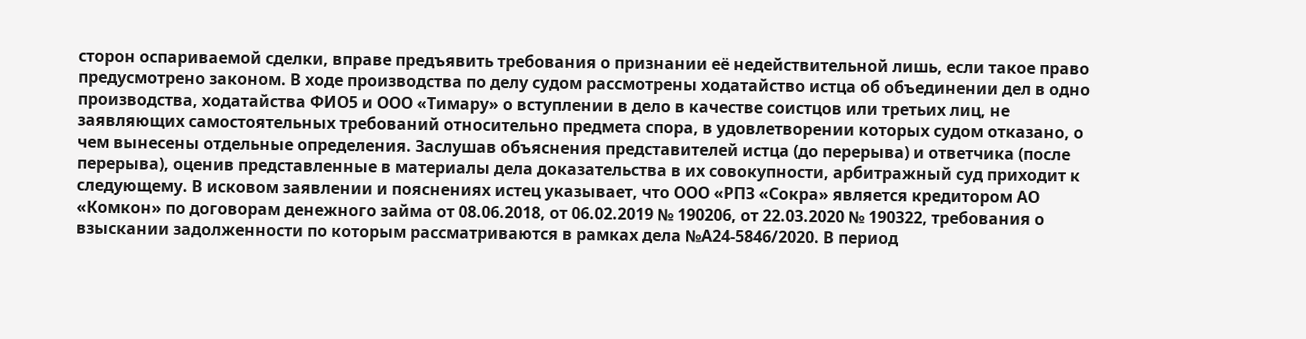сторон оспариваемой сделки, вправе предъявить требования о признании её недействительной лишь, если такое право предусмотрено законом. В ходе производства по делу судом рассмотрены ходатайство истца об объединении дел в одно производства, ходатайства ФИО5 и ООО «Тимару» о вступлении в дело в качестве соистцов или третьих лиц, не заявляющих самостоятельных требований относительно предмета спора, в удовлетворении которых судом отказано, о чем вынесены отдельные определения. Заслушав объяснения представителей истца (до перерыва) и ответчика (после перерыва), оценив представленные в материалы дела доказательства в их совокупности, арбитражный суд приходит к следующему. В исковом заявлении и пояснениях истец указывает, что ООО «РПЗ «Сокра» является кредитором АО «Комкон» по договорам денежного займа от 08.06.2018, от 06.02.2019 № 190206, от 22.03.2020 № 190322, требования о взыскании задолженности по которым рассматриваются в рамках дела №А24-5846/2020. В период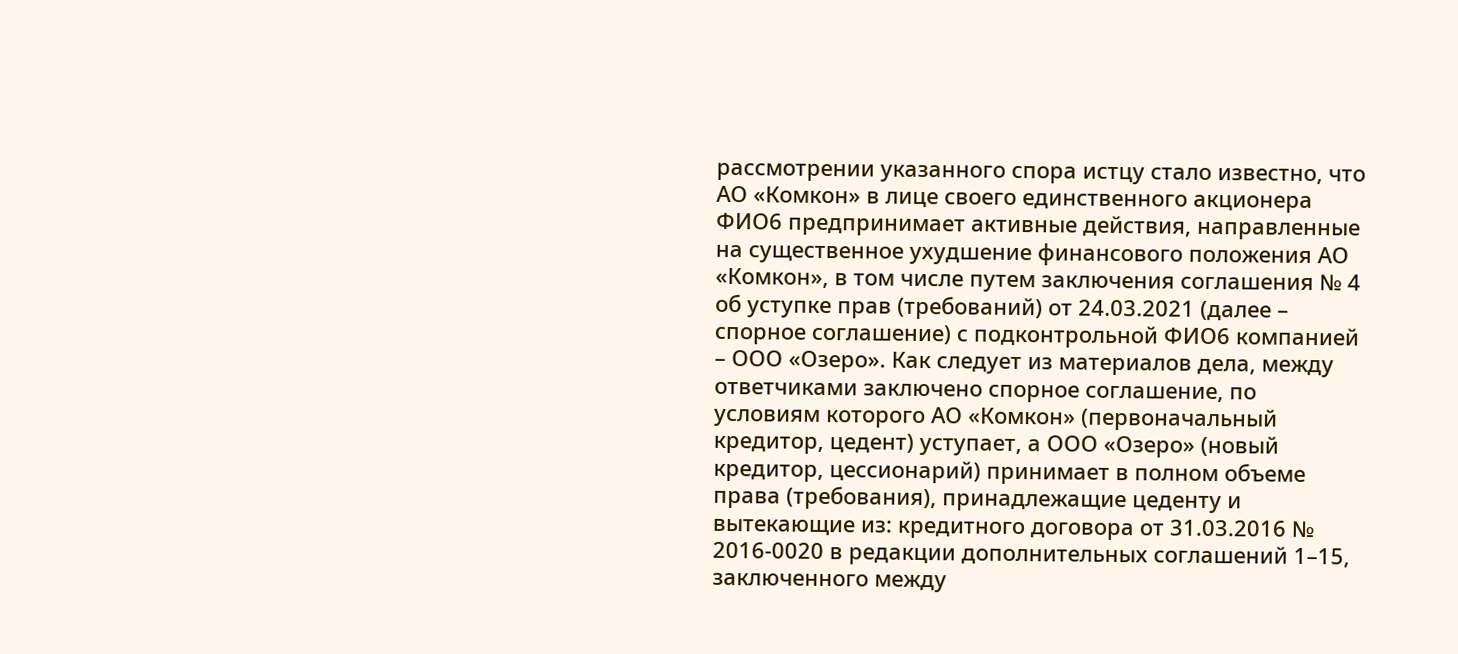рассмотрении указанного спора истцу стало известно, что АО «Комкон» в лице своего единственного акционера ФИО6 предпринимает активные действия, направленные на существенное ухудшение финансового положения АО «Комкон», в том числе путем заключения соглашения № 4 об уступке прав (требований) от 24.03.2021 (далее – спорное соглашение) с подконтрольной ФИО6 компанией – ООО «Озеро». Как следует из материалов дела, между ответчиками заключено спорное соглашение, по условиям которого АО «Комкон» (первоначальный кредитор, цедент) уступает, а ООО «Озеро» (новый кредитор, цессионарий) принимает в полном объеме права (требования), принадлежащие цеденту и вытекающие из: кредитного договора от 31.03.2016 № 2016-0020 в редакции дополнительных соглашений 1–15, заключенного между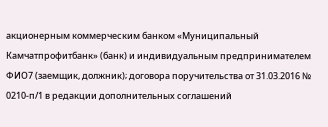акционерным коммерческим банком «Муниципальный Камчатпрофитбанк» (банк) и индивидуальным предпринимателем ФИО7 (заемщик, должник); договора поручительства от 31.03.2016 № 0210-п/1 в редакции дополнительных соглашений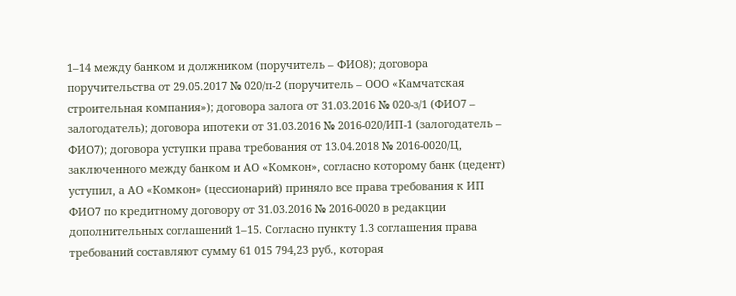1–14 между банком и должником (поручитель – ФИО8); договора поручительства от 29.05.2017 № 020/п-2 (поручитель – ООО «Камчатская строительная компания»); договора залога от 31.03.2016 № 020-з/1 (ФИО7 – залогодатель); договора ипотеки от 31.03.2016 № 2016-020/ИП-1 (залогодатель – ФИО7); договора уступки права требования от 13.04.2018 № 2016-0020/Ц, заключенного между банком и АО «Комкон», согласно которому банк (цедент) уступил, а АО «Комкон» (цессионарий) приняло все права требования к ИП ФИО7 по кредитному договору от 31.03.2016 № 2016-0020 в редакции дополнительных соглашений 1–15. Согласно пункту 1.3 соглашения права требований составляют сумму 61 015 794,23 руб., которая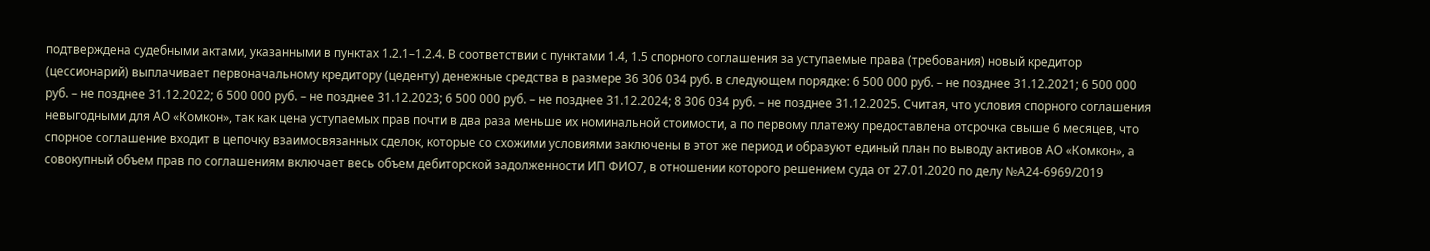подтверждена судебными актами, указанными в пунктах 1.2.1–1.2.4. В соответствии с пунктами 1.4, 1.5 спорного соглашения за уступаемые права (требования) новый кредитор (цессионарий) выплачивает первоначальному кредитору (цеденту) денежные средства в размере 36 306 034 руб. в следующем порядке: 6 500 000 руб. – не позднее 31.12.2021; 6 500 000 руб. – не позднее 31.12.2022; 6 500 000 руб. – не позднее 31.12.2023; 6 500 000 руб. – не позднее 31.12.2024; 8 306 034 руб. – не позднее 31.12.2025. Считая, что условия спорного соглашения невыгодными для АО «Комкон», так как цена уступаемых прав почти в два раза меньше их номинальной стоимости, а по первому платежу предоставлена отсрочка свыше 6 месяцев, что спорное соглашение входит в цепочку взаимосвязанных сделок, которые со схожими условиями заключены в этот же период и образуют единый план по выводу активов АО «Комкон», а совокупный объем прав по соглашениям включает весь объем дебиторской задолженности ИП ФИО7, в отношении которого решением суда от 27.01.2020 по делу №А24-6969/2019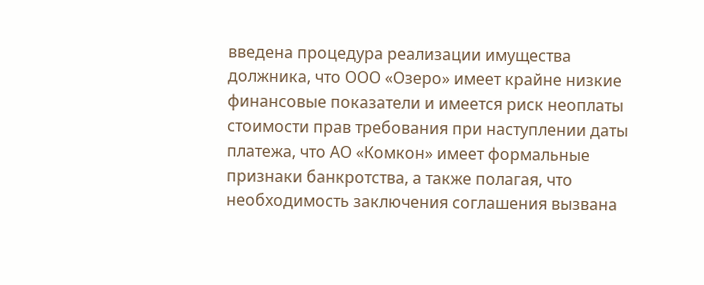введена процедура реализации имущества должника, что ООО «Озеро» имеет крайне низкие финансовые показатели и имеется риск неоплаты стоимости прав требования при наступлении даты платежа, что АО «Комкон» имеет формальные признаки банкротства, а также полагая, что необходимость заключения соглашения вызвана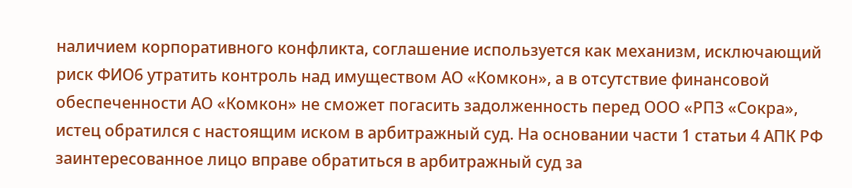наличием корпоративного конфликта, соглашение используется как механизм, исключающий риск ФИО6 утратить контроль над имуществом АО «Комкон», а в отсутствие финансовой обеспеченности АО «Комкон» не сможет погасить задолженность перед ООО «РПЗ «Сокра», истец обратился с настоящим иском в арбитражный суд. На основании части 1 статьи 4 АПК РФ заинтересованное лицо вправе обратиться в арбитражный суд за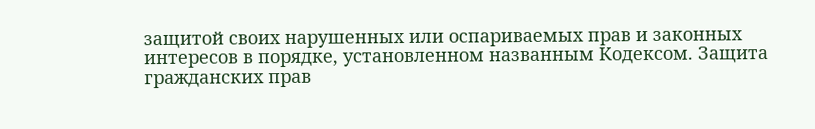защитой своих нарушенных или оспариваемых прав и законных интересов в порядке, установленном названным Кодексом. Защита гражданских прав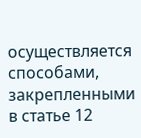осуществляется способами, закрепленными в статье 12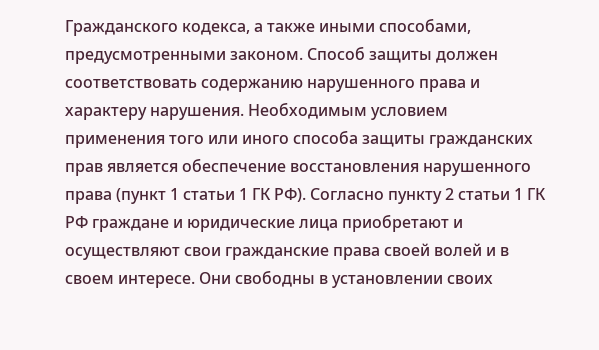Гражданского кодекса, а также иными способами, предусмотренными законом. Способ защиты должен соответствовать содержанию нарушенного права и характеру нарушения. Необходимым условием применения того или иного способа защиты гражданских прав является обеспечение восстановления нарушенного права (пункт 1 статьи 1 ГК РФ). Согласно пункту 2 статьи 1 ГК РФ граждане и юридические лица приобретают и осуществляют свои гражданские права своей волей и в своем интересе. Они свободны в установлении своих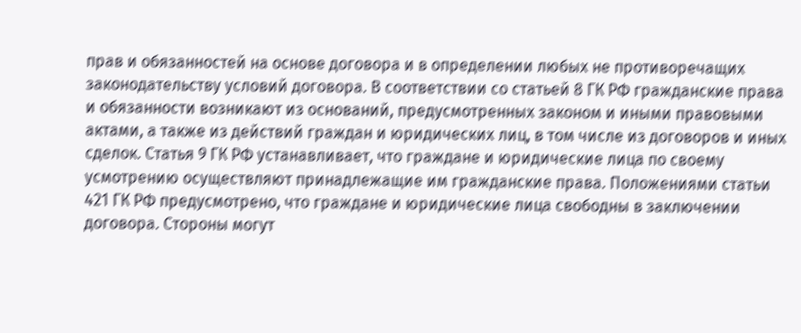прав и обязанностей на основе договора и в определении любых не противоречащих законодательству условий договора. В соответствии со статьей 8 ГК РФ гражданские права и обязанности возникают из оснований, предусмотренных законом и иными правовыми актами, а также из действий граждан и юридических лиц, в том числе из договоров и иных сделок. Статья 9 ГК РФ устанавливает, что граждане и юридические лица по своему усмотрению осуществляют принадлежащие им гражданские права. Положениями статьи 421 ГК РФ предусмотрено, что граждане и юридические лица свободны в заключении договора. Стороны могут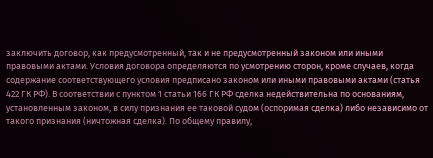заключить договор, как предусмотренный, так и не предусмотренный законом или иными правовыми актами. Условия договора определяются по усмотрению сторон, кроме случаев, когда содержание соответствующего условия предписано законом или иными правовыми актами (статья 422 ГК РФ). В соответствии с пунктом 1 статьи 166 ГК РФ сделка недействительна по основаниям, установленным законом, в силу признания ее таковой судом (оспоримая сделка) либо независимо от такого признания (ничтожная сделка). По общему правилу,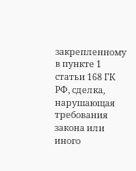закрепленному в пункте 1 статьи 168 ГК РФ, сделка, нарушающая требования закона или иного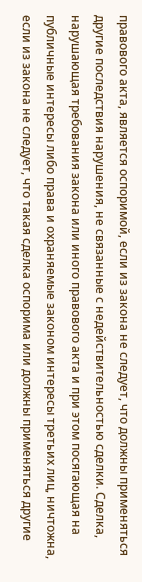правового акта, является оспоримой, если из закона не следует, что должны применяться другие последствия нарушения, не связанные с недействительностью сделки. Сделка, нарушающая требования закона или иного правового акта и при этом посягающая на публичные интересы либо права и охраняемые законом интересы третьих лиц, ничтожна, если из закона не следует, что такая сделка оспорима или должны применяться другие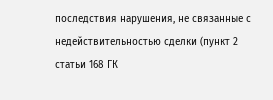последствия нарушения, не связанные с недействительностью сделки (пункт 2 статьи 168 ГК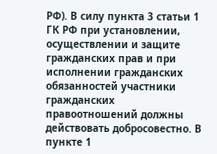РФ). В силу пункта 3 статьи 1 ГК РФ при установлении, осуществлении и защите гражданских прав и при исполнении гражданских обязанностей участники гражданских правоотношений должны действовать добросовестно. В пункте 1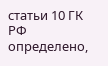статьи 10 ГК РФ определено,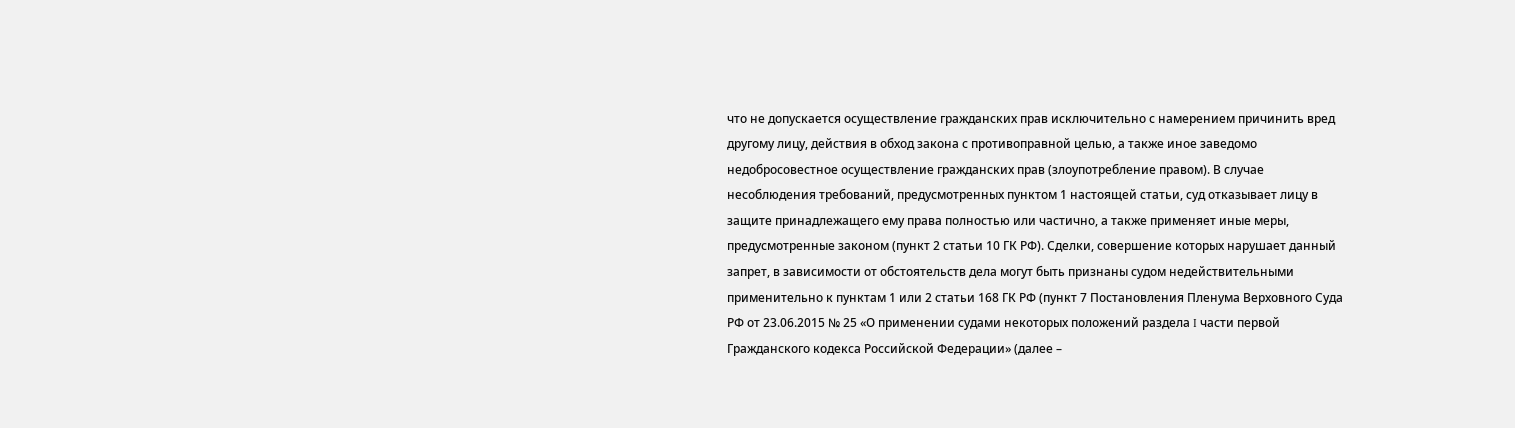что не допускается осуществление гражданских прав исключительно с намерением причинить вред другому лицу, действия в обход закона с противоправной целью, а также иное заведомо недобросовестное осуществление гражданских прав (злоупотребление правом). В случае несоблюдения требований, предусмотренных пунктом 1 настоящей статьи, суд отказывает лицу в защите принадлежащего ему права полностью или частично, а также применяет иные меры, предусмотренные законом (пункт 2 статьи 10 ГК РФ). Сделки, совершение которых нарушает данный запрет, в зависимости от обстоятельств дела могут быть признаны судом недействительными применительно к пунктам 1 или 2 статьи 168 ГК РФ (пункт 7 Постановления Пленума Верховного Суда РФ от 23.06.2015 № 25 «О применении судами некоторых положений раздела I части первой Гражданского кодекса Российской Федерации» (далее –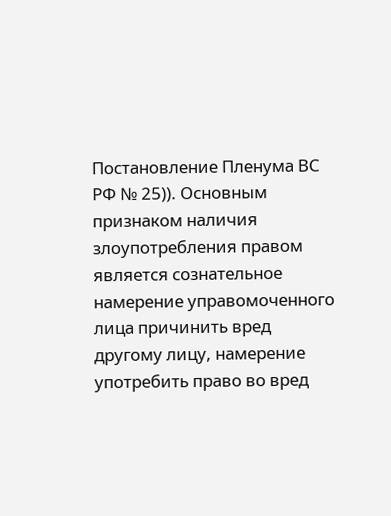Постановление Пленума ВС РФ № 25)). Основным признаком наличия злоупотребления правом является сознательное намерение управомоченного лица причинить вред другому лицу, намерение употребить право во вред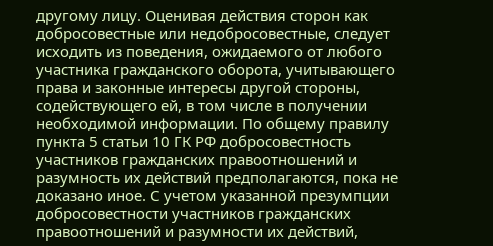другому лицу. Оценивая действия сторон как добросовестные или недобросовестные, следует исходить из поведения, ожидаемого от любого участника гражданского оборота, учитывающего права и законные интересы другой стороны, содействующего ей, в том числе в получении необходимой информации. По общему правилу пункта 5 статьи 10 ГК РФ добросовестность участников гражданских правоотношений и разумность их действий предполагаются, пока не доказано иное. С учетом указанной презумпции добросовестности участников гражданских правоотношений и разумности их действий,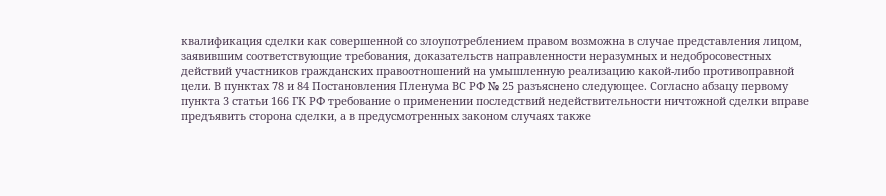квалификация сделки как совершенной со злоупотреблением правом возможна в случае представления лицом, заявившим соответствующие требования, доказательств направленности неразумных и недобросовестных действий участников гражданских правоотношений на умышленную реализацию какой-либо противоправной цели. В пунктах 78 и 84 Постановления Пленума ВС РФ № 25 разъяснено следующее. Согласно абзацу первому пункта 3 статьи 166 ГК РФ требование о применении последствий недействительности ничтожной сделки вправе предъявить сторона сделки, а в предусмотренных законом случаях также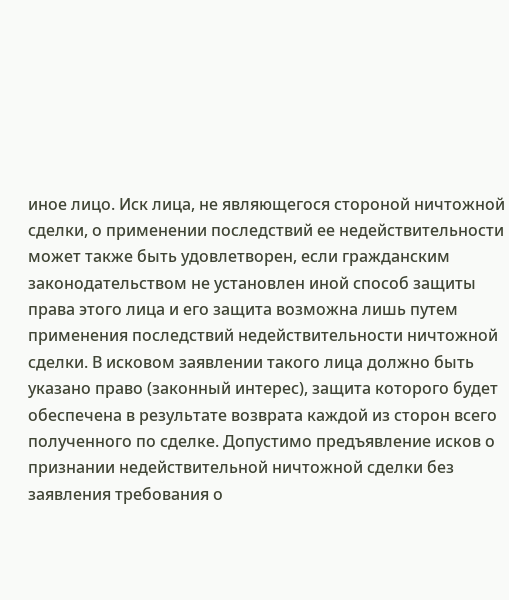иное лицо. Иск лица, не являющегося стороной ничтожной сделки, о применении последствий ее недействительности может также быть удовлетворен, если гражданским законодательством не установлен иной способ защиты права этого лица и его защита возможна лишь путем применения последствий недействительности ничтожной сделки. В исковом заявлении такого лица должно быть указано право (законный интерес), защита которого будет обеспечена в результате возврата каждой из сторон всего полученного по сделке. Допустимо предъявление исков о признании недействительной ничтожной сделки без заявления требования о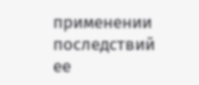применении последствий ее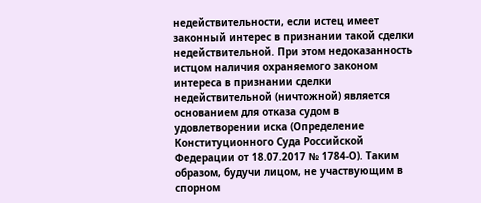недействительности, если истец имеет законный интерес в признании такой сделки недействительной. При этом недоказанность истцом наличия охраняемого законом интереса в признании сделки недействительной (ничтожной) является основанием для отказа судом в удовлетворении иска (Определение Конституционного Суда Российской Федерации от 18.07.2017 № 1784-О). Таким образом, будучи лицом, не участвующим в спорном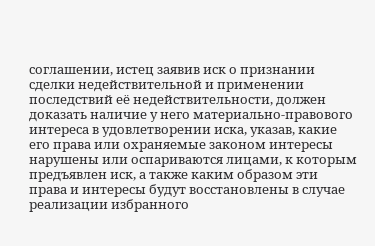соглашении, истец заявив иск о признании сделки недействительной и применении последствий её недействительности, должен доказать наличие у него материально-правового интереса в удовлетворении иска, указав, какие его права или охраняемые законом интересы нарушены или оспариваются лицами, к которым предъявлен иск, а также каким образом эти права и интересы будут восстановлены в случае реализации избранного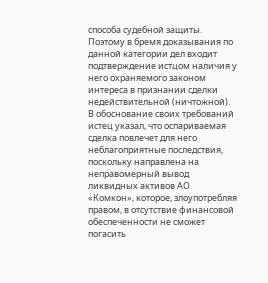способа судебной защиты. Поэтому в бремя доказывания по данной категории дел входит подтверждение истцом наличия у него охраняемого законом интереса в признании сделки недействительной (ничтожной). В обоснование своих требований истец указал, что оспариваемая сделка повлечет для него неблагоприятные последствия, поскольку направлена на неправомерный вывод ликвидных активов АО «Комкон», которое, злоупотребляя правом, в отсутствие финансовой обеспеченности не сможет погасить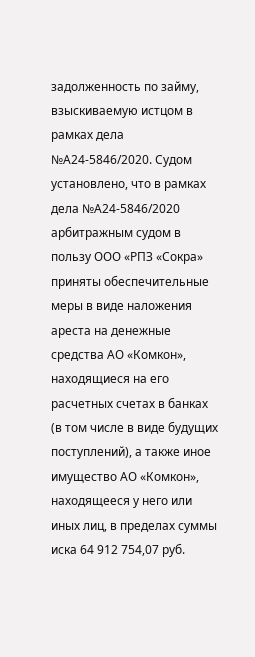задолженность по займу, взыскиваемую истцом в рамках дела №А24-5846/2020. Судом установлено, что в рамках дела №А24-5846/2020 арбитражным судом в пользу ООО «РПЗ «Сокра» приняты обеспечительные меры в виде наложения ареста на денежные средства АО «Комкон», находящиеся на его расчетных счетах в банках (в том числе в виде будущих поступлений), а также иное имущество АО «Комкон», находящееся у него или иных лиц, в пределах суммы иска 64 912 754,07 руб.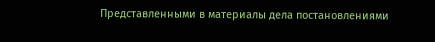Представленными в материалы дела постановлениями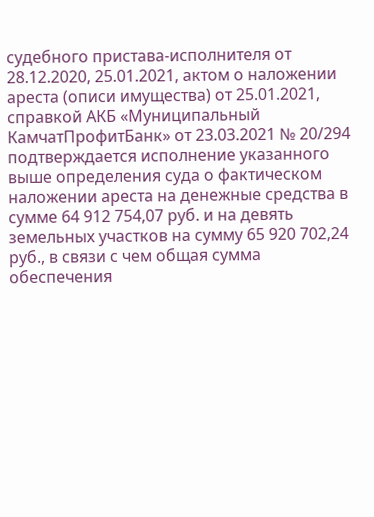судебного пристава-исполнителя от 28.12.2020, 25.01.2021, актом о наложении ареста (описи имущества) от 25.01.2021, справкой АКБ «Муниципальный КамчатПрофитБанк» от 23.03.2021 № 20/294 подтверждается исполнение указанного выше определения суда о фактическом наложении ареста на денежные средства в сумме 64 912 754,07 руб. и на девять земельных участков на сумму 65 920 702,24 руб., в связи с чем общая сумма обеспечения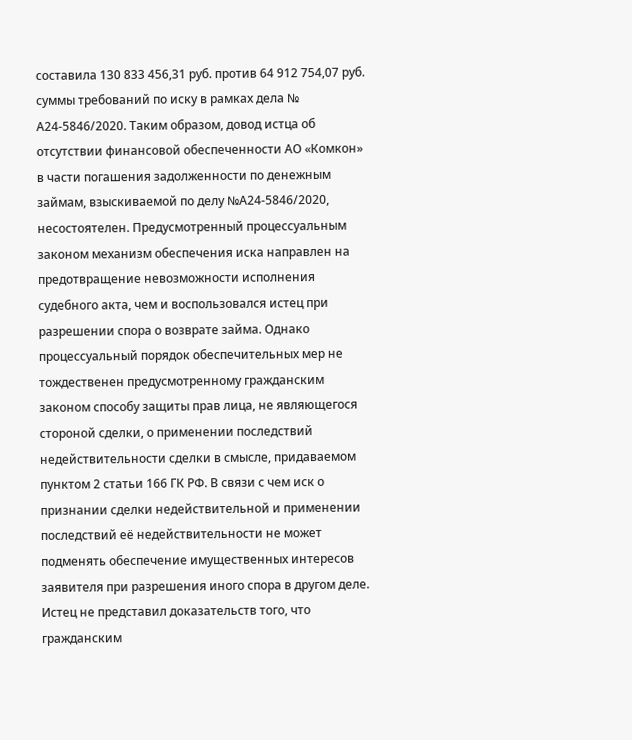составила 130 833 456,31 руб. против 64 912 754,07 руб. суммы требований по иску в рамках дела № А24-5846/2020. Таким образом, довод истца об отсутствии финансовой обеспеченности АО «Комкон» в части погашения задолженности по денежным займам, взыскиваемой по делу №А24-5846/2020, несостоятелен. Предусмотренный процессуальным законом механизм обеспечения иска направлен на предотвращение невозможности исполнения судебного акта, чем и воспользовался истец при разрешении спора о возврате займа. Однако процессуальный порядок обеспечительных мер не тождественен предусмотренному гражданским законом способу защиты прав лица, не являющегося стороной сделки, о применении последствий недействительности сделки в смысле, придаваемом пунктом 2 статьи 166 ГК РФ. В связи с чем иск о признании сделки недействительной и применении последствий её недействительности не может подменять обеспечение имущественных интересов заявителя при разрешения иного спора в другом деле. Истец не представил доказательств того, что гражданским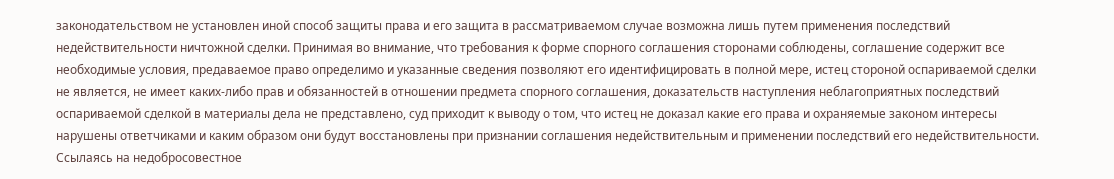законодательством не установлен иной способ защиты права и его защита в рассматриваемом случае возможна лишь путем применения последствий недействительности ничтожной сделки. Принимая во внимание, что требования к форме спорного соглашения сторонами соблюдены, соглашение содержит все необходимые условия, предаваемое право определимо и указанные сведения позволяют его идентифицировать в полной мере, истец стороной оспариваемой сделки не является, не имеет каких-либо прав и обязанностей в отношении предмета спорного соглашения, доказательств наступления неблагоприятных последствий оспариваемой сделкой в материалы дела не представлено, суд приходит к выводу о том, что истец не доказал какие его права и охраняемые законом интересы нарушены ответчиками и каким образом они будут восстановлены при признании соглашения недействительным и применении последствий его недействительности. Ссылаясь на недобросовестное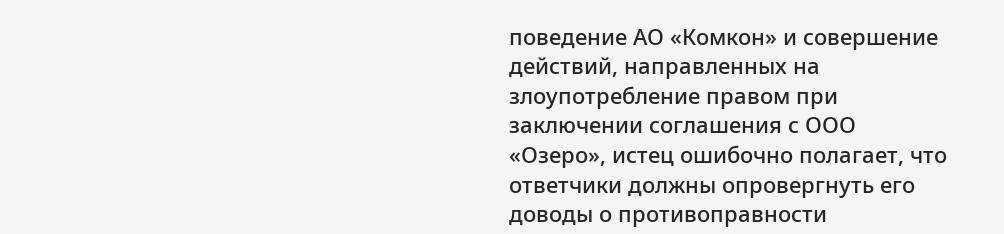поведение АО «Комкон» и совершение действий, направленных на злоупотребление правом при заключении соглашения с ООО «Озеро», истец ошибочно полагает, что ответчики должны опровергнуть его доводы о противоправности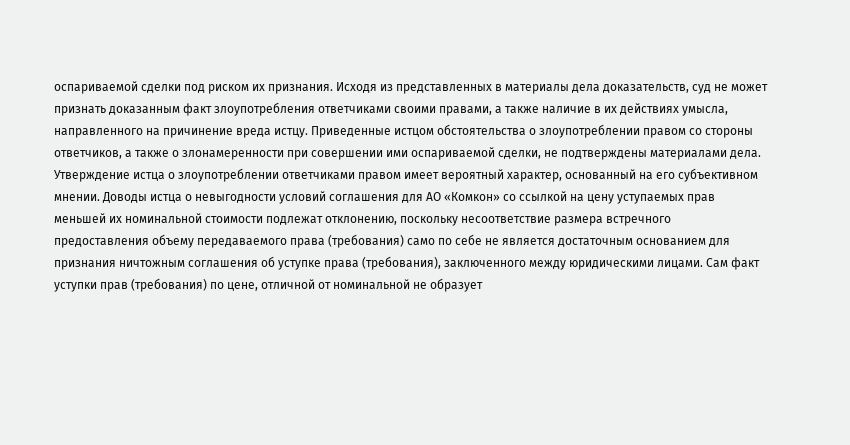оспариваемой сделки под риском их признания. Исходя из представленных в материалы дела доказательств, суд не может признать доказанным факт злоупотребления ответчиками своими правами, а также наличие в их действиях умысла, направленного на причинение вреда истцу. Приведенные истцом обстоятельства о злоупотреблении правом со стороны ответчиков, а также о злонамеренности при совершении ими оспариваемой сделки, не подтверждены материалами дела. Утверждение истца о злоупотреблении ответчиками правом имеет вероятный характер, основанный на его субъективном мнении. Доводы истца о невыгодности условий соглашения для АО «Комкон» со ссылкой на цену уступаемых прав меньшей их номинальной стоимости подлежат отклонению, поскольку несоответствие размера встречного предоставления объему передаваемого права (требования) само по себе не является достаточным основанием для признания ничтожным соглашения об уступке права (требования), заключенного между юридическими лицами. Сам факт уступки прав (требования) по цене, отличной от номинальной не образует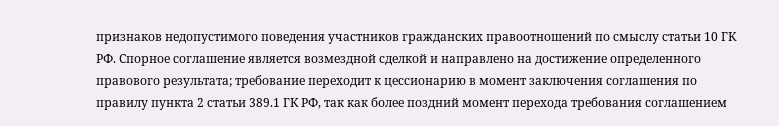признаков недопустимого поведения участников гражданских правоотношений по смыслу статьи 10 ГК РФ. Спорное соглашение является возмездной сделкой и направлено на достижение определенного правового результата; требование переходит к цессионарию в момент заключения соглашения по правилу пункта 2 статьи 389.1 ГК РФ, так как более поздний момент перехода требования соглашением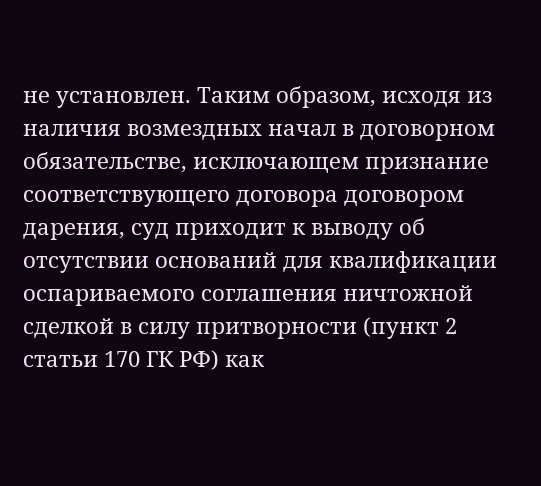не установлен. Таким образом, исходя из наличия возмездных начал в договорном обязательстве, исключающем признание соответствующего договора договором дарения, суд приходит к выводу об отсутствии оснований для квалификации оспариваемого соглашения ничтожной сделкой в силу притворности (пункт 2 статьи 170 ГК РФ) как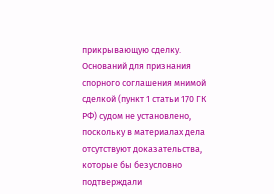прикрывающую сделку. Оснований для признания спорного соглашения мнимой сделкой (пункт 1 статьи 170 ГК РФ) судом не установлено, поскольку в материалах дела отсутствуют доказательства, которые бы безусловно подтверждали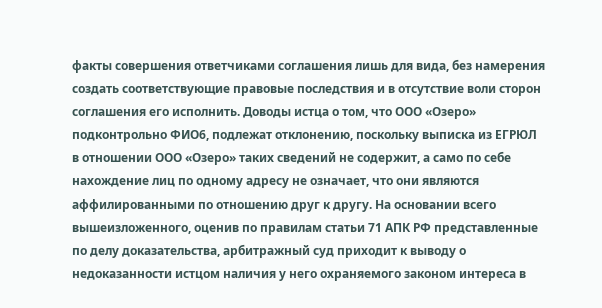факты совершения ответчиками соглашения лишь для вида, без намерения создать соответствующие правовые последствия и в отсутствие воли сторон соглашения его исполнить. Доводы истца о том, что ООО «Озеро» подконтрольно ФИО6, подлежат отклонению, поскольку выписка из ЕГРЮЛ в отношении ООО «Озеро» таких сведений не содержит, а само по себе нахождение лиц по одному адресу не означает, что они являются аффилированными по отношению друг к другу. На основании всего вышеизложенного, оценив по правилам статьи 71 АПК РФ представленные по делу доказательства, арбитражный суд приходит к выводу о недоказанности истцом наличия у него охраняемого законом интереса в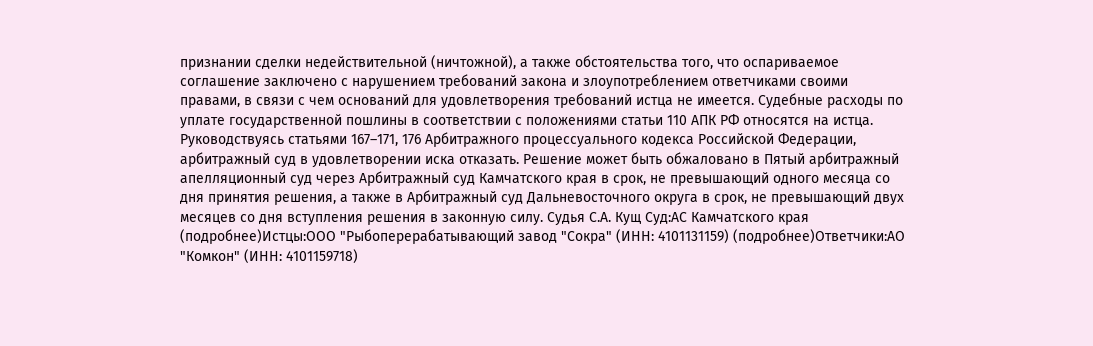признании сделки недействительной (ничтожной), а также обстоятельства того, что оспариваемое соглашение заключено с нарушением требований закона и злоупотреблением ответчиками своими правами, в связи с чем оснований для удовлетворения требований истца не имеется. Судебные расходы по уплате государственной пошлины в соответствии с положениями статьи 110 АПК РФ относятся на истца. Руководствуясь статьями 167–171, 176 Арбитражного процессуального кодекса Российской Федерации, арбитражный суд в удовлетворении иска отказать. Решение может быть обжаловано в Пятый арбитражный апелляционный суд через Арбитражный суд Камчатского края в срок, не превышающий одного месяца со дня принятия решения, а также в Арбитражный суд Дальневосточного округа в срок, не превышающий двух месяцев со дня вступления решения в законную силу. Судья С.А. Кущ Суд:АС Камчатского края (подробнее)Истцы:ООО "Рыбоперерабатывающий завод "Сокра" (ИНН: 4101131159) (подробнее)Ответчики:АО "Комкон" (ИНН: 4101159718)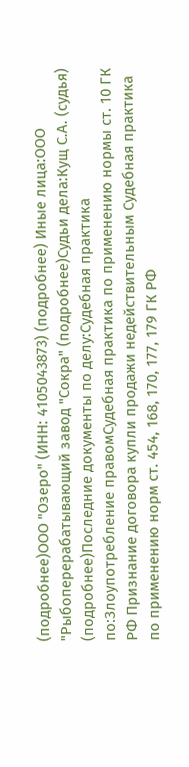(подробнее)ООО "Озеро" (ИНН: 4105043873) (подробнее) Иные лица:ООО "Рыбоперерабатывающий завод "Сокра" (подробнее)Судьи дела:Кущ С.А. (судья) (подробнее)Последние документы по делу:Судебная практика по:Злоупотребление правомСудебная практика по применению нормы ст. 10 ГК РФ Признание договора купли продажи недействительным Судебная практика по применению норм ст. 454, 168, 170, 177, 179 ГК РФ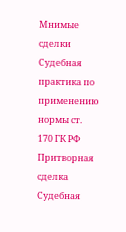Мнимые сделки Судебная практика по применению нормы ст. 170 ГК РФ Притворная сделка Судебная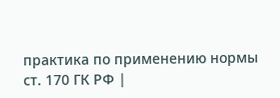практика по применению нормы ст. 170 ГК РФ |